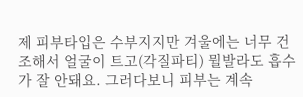제 피부타입은 수부지지만 겨울에는 너무 건조해서 얼굴이 트고(각질파티) 뭘발라도 흡수가 잘 안돼요. 그러다보니 피부는 계속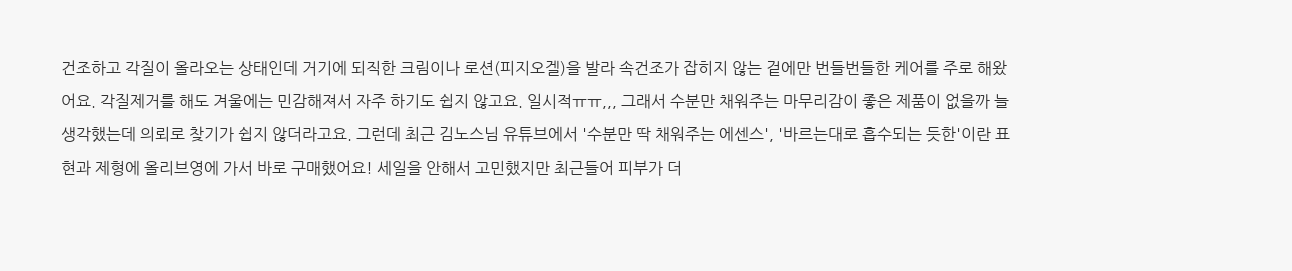건조하고 각질이 올라오는 상태인데 거기에 되직한 크림이나 로션(피지오겔)을 발라 속건조가 잡히지 않는 겉에만 번들번들한 케어를 주로 해왔어요. 각질제거를 해도 겨울에는 민감해져서 자주 하기도 쉽지 않고요. 일시적ㅠㅠ,,, 그래서 수분만 채워주는 마무리감이 좋은 제품이 없을까 늘 생각했는데 의뢰로 찾기가 쉽지 않더라고요. 그런데 최근 김노스님 유튜브에서 '수분만 딱 채워주는 에센스', '바르는대로 흡수되는 듯한'이란 표현과 제형에 올리브영에 가서 바로 구매했어요! 세일을 안해서 고민했지만 최근들어 피부가 더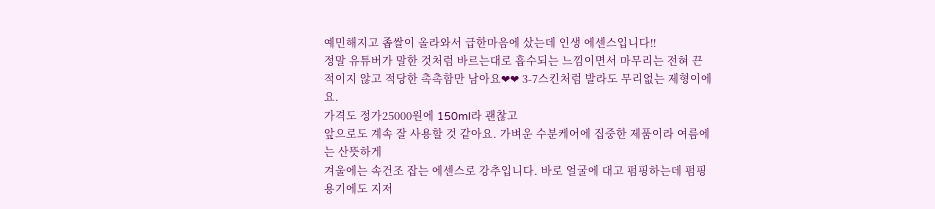예민해지고 좁쌀이 올라와서 급한마음에 샀는데 인생 에센스입니다!!
정말 유튜버가 말한 것처럼 바르는대로 흡수되는 느낌이면서 마무리는 전혀 끈적이지 않고 적당한 촉촉함만 남아요❤❤ 3-7스킨처럼 발라도 무리없는 제형이에요.
가격도 정가25000원에 150ml라 괜찮고
앞으로도 계속 잘 사용할 것 같아요. 가벼운 수분케어에 집중한 제품이라 여름에는 산뜻하게
겨울에는 속건조 잡는 에센스로 강추입니다. 바로 얼굴에 대고 펌핑하는데 펌핑용기에도 지저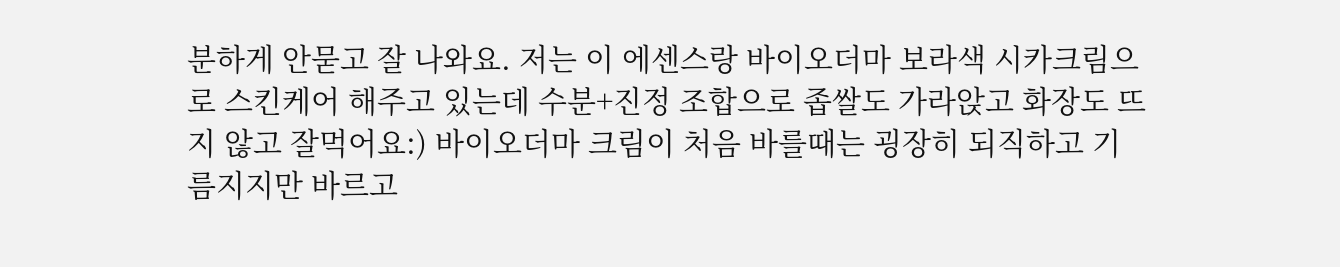분하게 안묻고 잘 나와요. 저는 이 에센스랑 바이오더마 보라색 시카크림으로 스킨케어 해주고 있는데 수분+진정 조합으로 좁쌀도 가라앉고 화장도 뜨지 않고 잘먹어요:) 바이오더마 크림이 처음 바를때는 굉장히 되직하고 기름지지만 바르고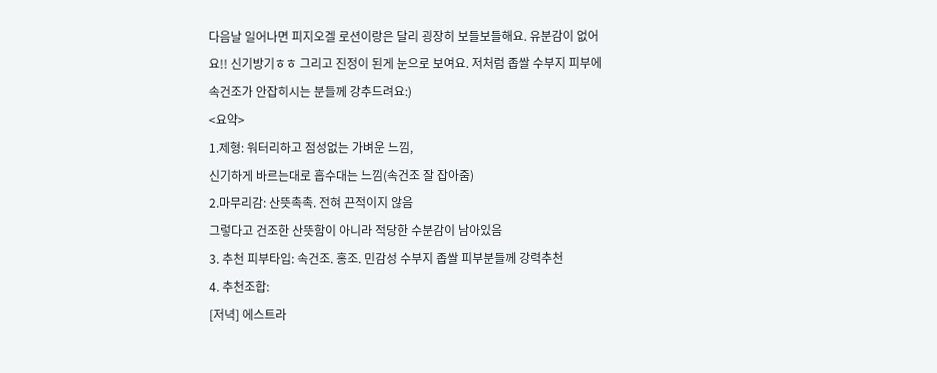다음날 일어나면 피지오겔 로션이랑은 달리 굉장히 보들보들해요. 유분감이 없어요!! 신기방기ㅎㅎ 그리고 진정이 된게 눈으로 보여요. 저처럼 좁쌀 수부지 피부에 속건조가 안잡히시는 분들께 강추드려요:)
<요약>
1.제형: 워터리하고 점성없는 가벼운 느낌,
신기하게 바르는대로 흡수대는 느낌(속건조 잘 잡아줌)
2.마무리감: 산뜻촉촉. 전혀 끈적이지 않음
그렇다고 건조한 산뜻함이 아니라 적당한 수분감이 남아있음
3. 추천 피부타입: 속건조. 홍조. 민감성 수부지 좁쌀 피부분들께 강력추천
4. 추천조합:
[저녁] 에스트라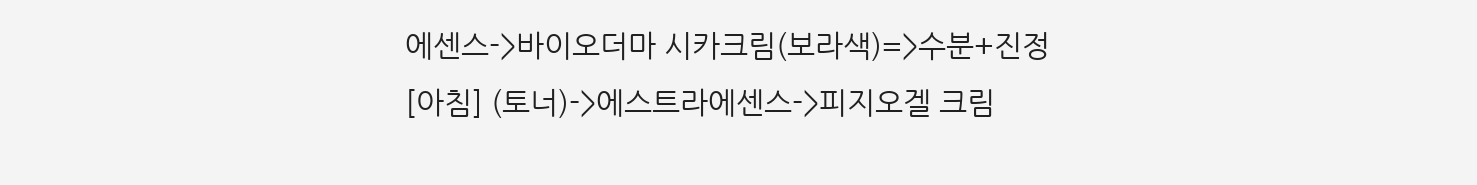에센스->바이오더마 시카크림(보라색)=>수분+진정
[아침] (토너)->에스트라에센스->피지오겔 크림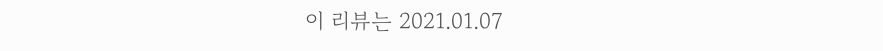이 리뷰는 2021.01.07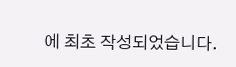에 최초 작성되었습니다.